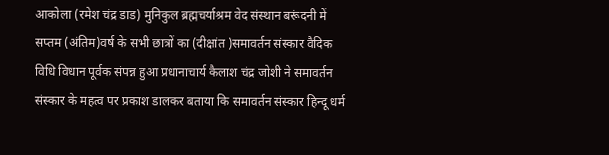आकोला (रमेश चंद्र डाड) मुनिकुल ब्रह्मचर्याश्रम वेद संस्थान बरूंदनी में सप्तम (अंतिम)वर्ष के सभी छात्रों का (दीक्षांत )समावर्तन संस्कार वैदिक विधि विधान पूर्वक संपन्न हुआ प्रधानाचार्य कैलाश चंद्र जोशी ने समावर्तन संस्कार के महत्व पर प्रकाश डालकर बताया कि समावर्तन संस्कार हिन्दू धर्म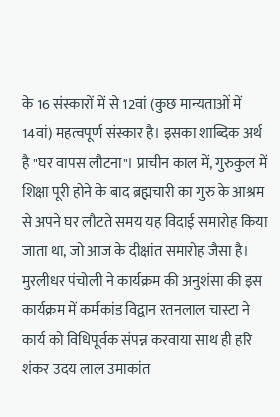के 16 संस्कारों में से 12वां (कुछ मान्यताओं में 14वां) महत्वपूर्ण संस्कार है। इसका शाब्दिक अर्थ है "घर वापस लौटना"। प्राचीन काल में, गुरुकुल में शिक्षा पूरी होने के बाद ब्रह्मचारी का गुरु के आश्रम से अपने घर लौटते समय यह विदाई समारोह किया जाता था, जो आज के दीक्षांत समारोह जैसा है। मुरलीधर पंचोली ने कार्यक्रम की अनुशंसा की इस कार्यक्रम में कर्मकांड विद्वान रतनलाल चास्टा ने कार्य को विधिपूर्वक संपन्न करवाया साथ ही हरि शंकर उदय लाल उमाकांत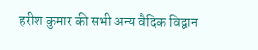हरीश कुमार की सभी अन्य वैदिक विद्वान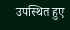उपस्थित हुए